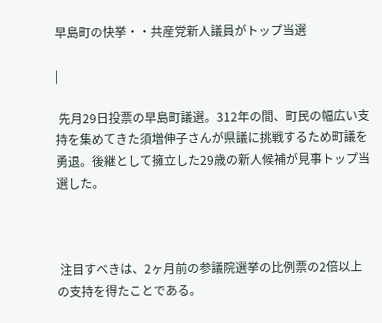早島町の快挙・・共産党新人議員がトップ当選

|

 先月29日投票の早島町議選。312年の間、町民の幅広い支持を集めてきた須増伸子さんが県議に挑戦するため町議を勇退。後継として擁立した29歳の新人候補が見事トップ当選した。



 注目すべきは、2ヶ月前の参議院選挙の比例票の2倍以上の支持を得たことである。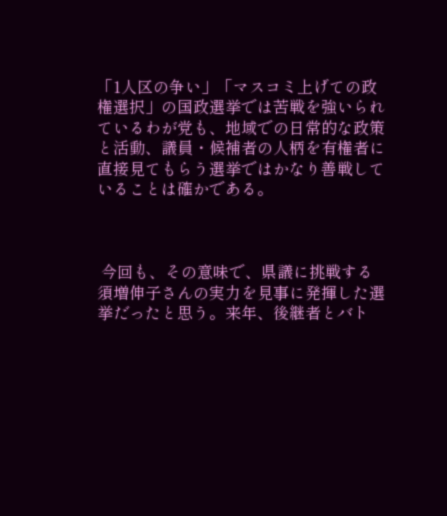「1人区の争い」「マスコミ上げての政権選択」の国政選挙では苦戦を強いられているわが党も、地域での日常的な政策と活動、議員・候補者の人柄を有権者に直接見てもらう選挙ではかなり善戦していることは確かである。



 今回も、その意味で、県議に挑戦する須増伸子さんの実力を見事に発揮した選挙だったと思う。来年、後継者とバト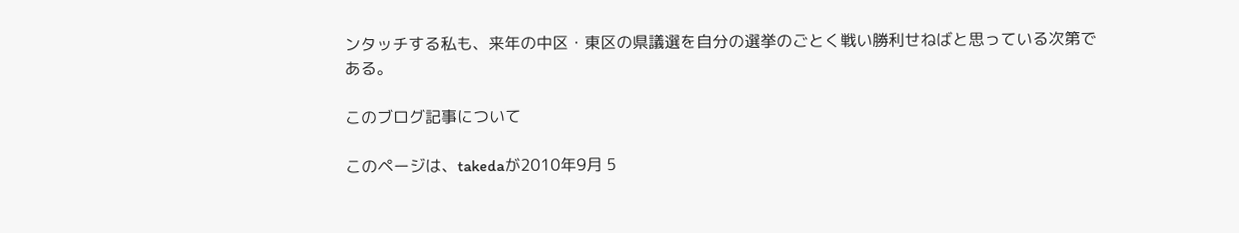ンタッチする私も、来年の中区・東区の県議選を自分の選挙のごとく戦い勝利せねばと思っている次第である。

このブログ記事について

このページは、takedaが2010年9月 5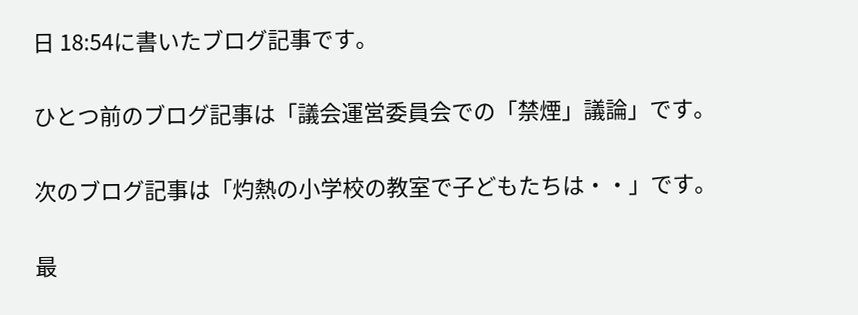日 18:54に書いたブログ記事です。

ひとつ前のブログ記事は「議会運営委員会での「禁煙」議論」です。

次のブログ記事は「灼熱の小学校の教室で子どもたちは・・」です。

最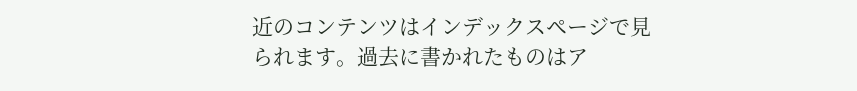近のコンテンツはインデックスページで見られます。過去に書かれたものはア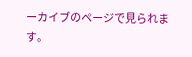ーカイブのページで見られます。